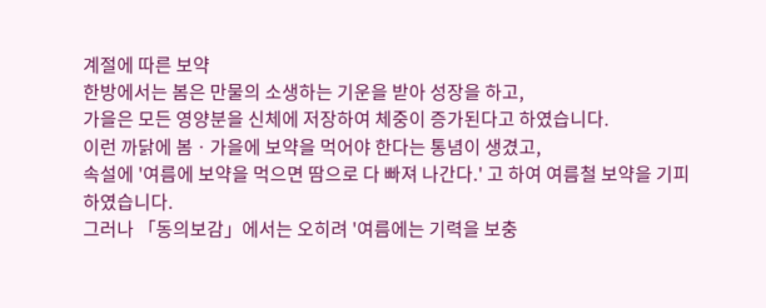계절에 따른 보약
한방에서는 봄은 만물의 소생하는 기운을 받아 성장을 하고,
가을은 모든 영양분을 신체에 저장하여 체중이 증가된다고 하였습니다.
이런 까닭에 봄ㆍ가을에 보약을 먹어야 한다는 통념이 생겼고,
속설에 '여름에 보약을 먹으면 땀으로 다 빠져 나간다.' 고 하여 여름철 보약을 기피하였습니다.
그러나 「동의보감」에서는 오히려 '여름에는 기력을 보충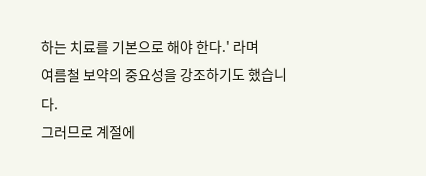하는 치료를 기본으로 해야 한다.' 라며
여름철 보약의 중요성을 강조하기도 했습니다.
그러므로 계절에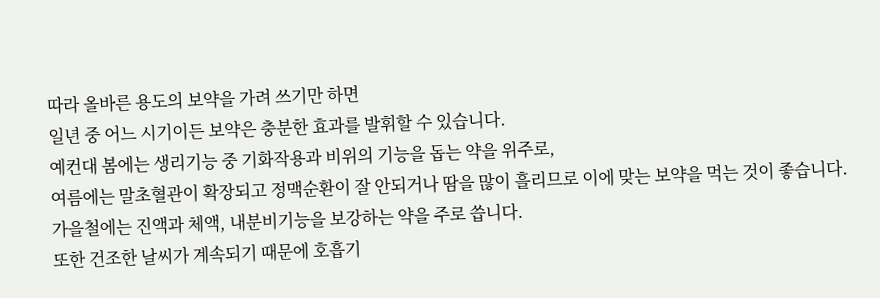따라 올바른 용도의 보약을 가려 쓰기만 하면
일년 중 어느 시기이든 보약은 충분한 효과를 발휘할 수 있습니다.
예컨대 봄에는 생리기능 중 기화작용과 비위의 기능을 돕는 약을 위주로,
여름에는 말초혈관이 확장되고 정맥순환이 잘 안되거나 땀을 많이 흘리므로 이에 맞는 보약을 먹는 것이 좋습니다.
가을철에는 진액과 체액, 내분비기능을 보강하는 약을 주로 씁니다.
또한 건조한 날씨가 계속되기 때문에 호흡기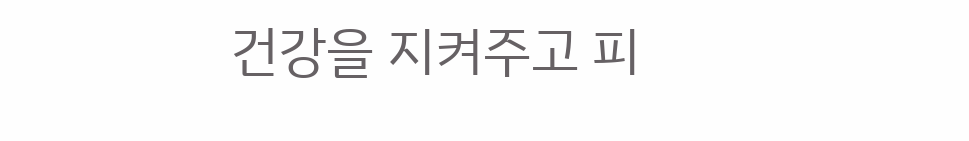건강을 지켜주고 피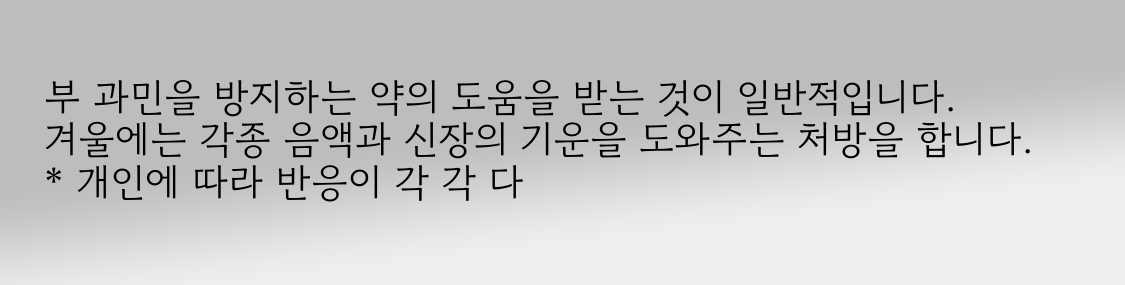부 과민을 방지하는 약의 도움을 받는 것이 일반적입니다.
겨울에는 각종 음액과 신장의 기운을 도와주는 처방을 합니다.
* 개인에 따라 반응이 각 각 다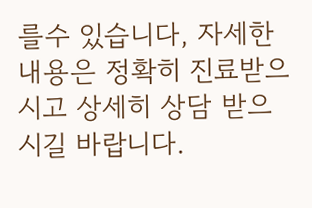를수 있습니다, 자세한 내용은 정확히 진료받으시고 상세히 상담 받으시길 바랍니다.